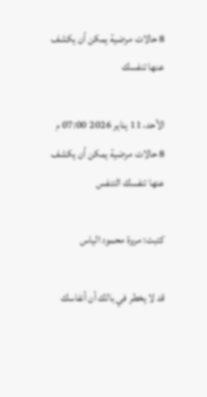8 حالات مرضية يمكن أن يكشف عنها تنفسك

الأحد، 11 يناير 2026 07:00 م
8 حالات مرضية يمكن أن يكشف عنها تنفسك التنفس

كتبت: مروة محمود الياس

قد لا يخطر في بالك أن أنفاسك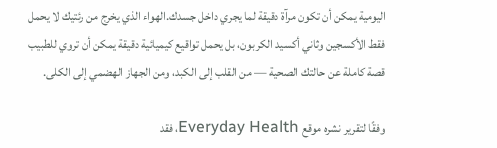اليومية يمكن أن تكون مرآة دقيقة لما يجري داخل جسدك.الهواء الذي يخرج من رئتيك لا يحمل فقط الأكسجين وثاني أكسيد الكربون، بل يحمل تواقيع كيميائية دقيقة يمكن أن تروي للطبيب قصة كاملة عن حالتك الصحية — من القلب إلى الكبد، ومن الجهاز الهضمي إلى الكلى.

وفقًا لتقرير نشره موقع Everyday Health، فقد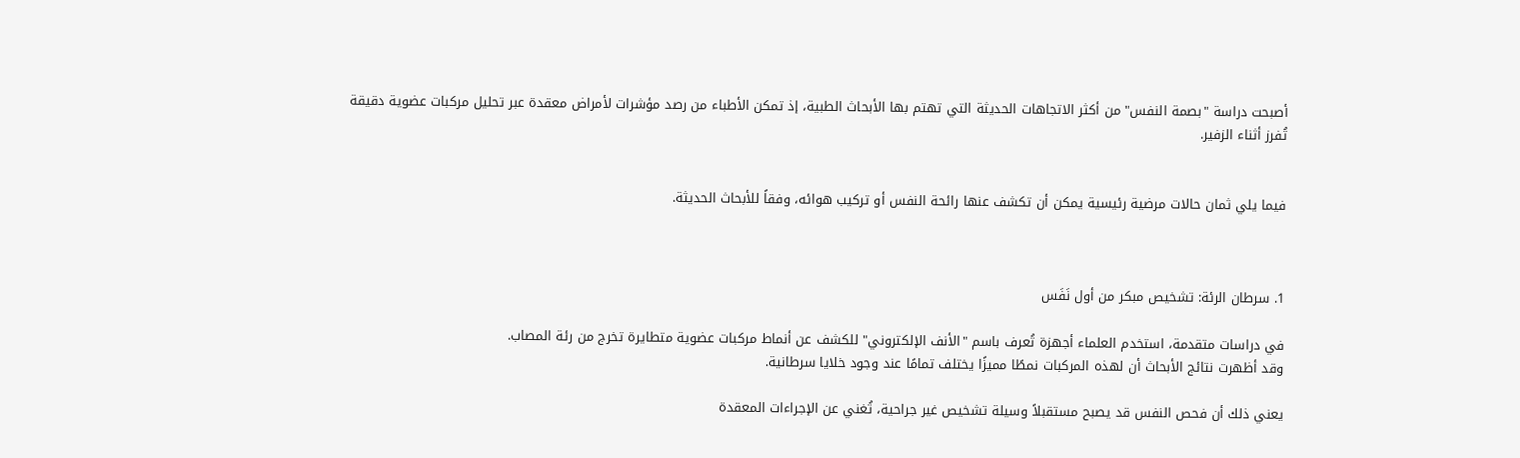أصبحت دراسة "بصمة النفس" من أكثر الاتجاهات الحديثة التي تهتم بها الأبحاث الطبية، إذ تمكن الأطباء من رصد مؤشرات لأمراض معقدة عبر تحليل مركبات عضوية دقيقة تُفرز أثناء الزفير.


فيما يلي ثمان حالات مرضية رئيسية يمكن أن تكشف عنها رائحة النفس أو تركيب هوائه، وفقاً للأبحاث الحديثة.



1. سرطان الرئة: تشخيص مبكر من أول نَفَس

في دراسات متقدمة، استخدم العلماء أجهزة تُعرف باسم "الأنف الإلكتروني" للكشف عن أنماط مركبات عضوية متطايرة تخرج من رئة المصاب.
وقد أظهرت نتائج الأبحاث أن لهذه المركبات نمطًا مميزًا يختلف تمامًا عند وجود خلايا سرطانية.

يعني ذلك أن فحص النفس قد يصبح مستقبلاً وسيلة تشخيص غير جراحية، تُغني عن الإجراءات المعقدة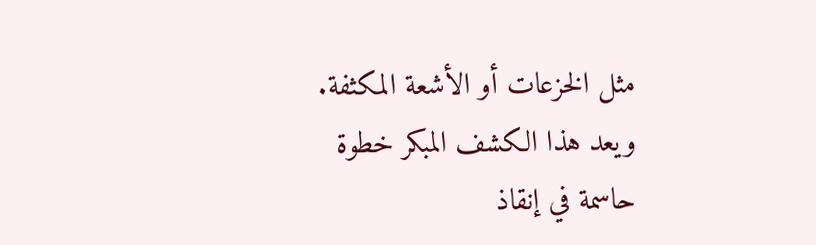مثل الخزعات أو الأشعة المكثفة.
ويعد هذا الكشف المبكر خطوة حاسمة في إنقاذ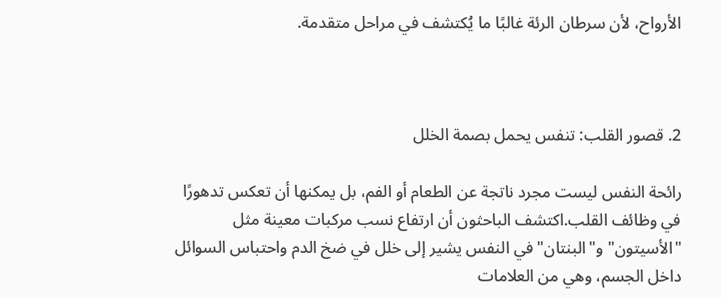الأرواح، لأن سرطان الرئة غالبًا ما يُكتشف في مراحل متقدمة.



2. قصور القلب: تنفس يحمل بصمة الخلل

رائحة النفس ليست مجرد ناتجة عن الطعام أو الفم، بل يمكنها أن تعكس تدهورًا في وظائف القلب.اكتشف الباحثون أن ارتفاع نسب مركبات معينة مثل "الأسيتون" و"البنتان" في النفس يشير إلى خلل في ضخ الدم واحتباس السوائل داخل الجسم، وهي من العلامات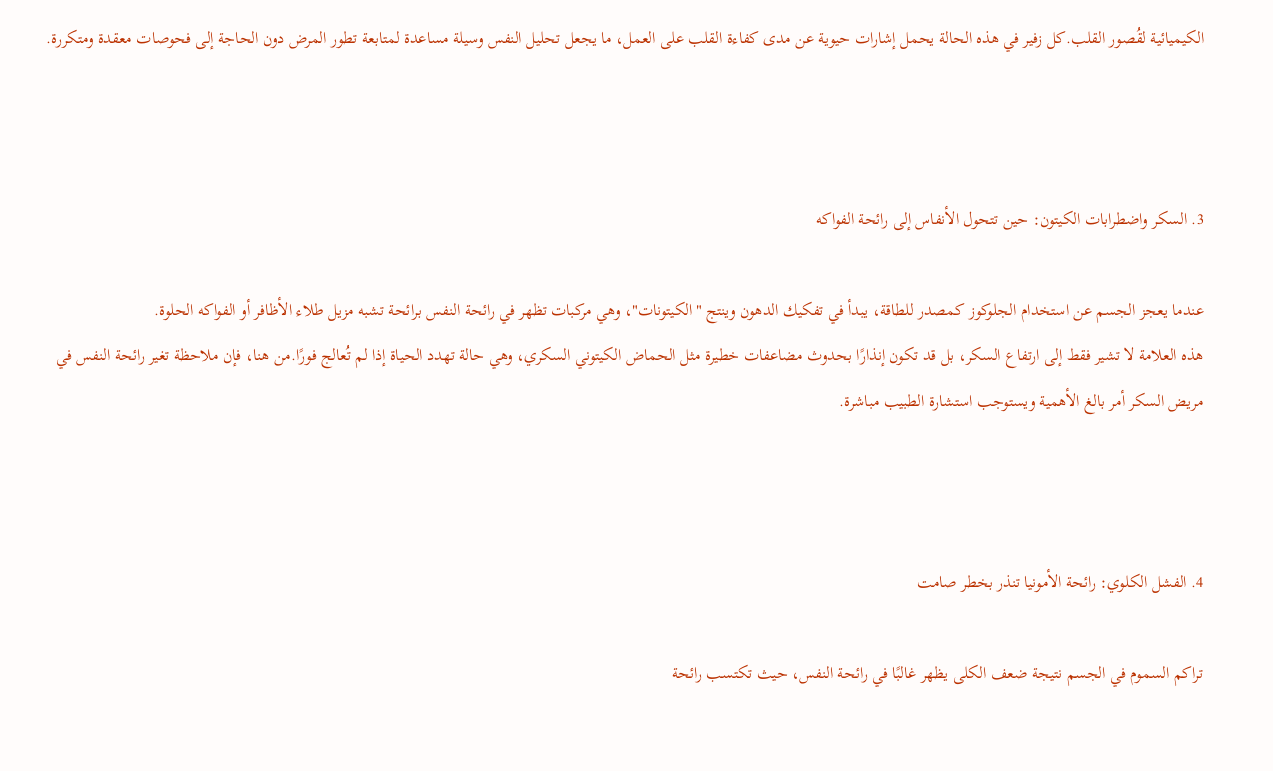الكيميائية لقُصور القلب.كل زفير في هذه الحالة يحمل إشارات حيوية عن مدى كفاءة القلب على العمل، ما يجعل تحليل النفس وسيلة مساعدة لمتابعة تطور المرض دون الحاجة إلى فحوصات معقدة ومتكررة.



3. السكر واضطرابات الكيتون: حين تتحول الأنفاس إلى رائحة الفواكه

عندما يعجز الجسم عن استخدام الجلوكوز كمصدر للطاقة، يبدأ في تفكيك الدهون وينتج "الكيتونات"، وهي مركبات تظهر في رائحة النفس برائحة تشبه مزيل طلاء الأظافر أو الفواكه الحلوة.
هذه العلامة لا تشير فقط إلى ارتفاع السكر، بل قد تكون إنذارًا بحدوث مضاعفات خطيرة مثل الحماض الكيتوني السكري، وهي حالة تهدد الحياة إذا لم تُعالج فورًا.من هنا، فإن ملاحظة تغير رائحة النفس في مريض السكر أمر بالغ الأهمية ويستوجب استشارة الطبيب مباشرة.



4. الفشل الكلوي: رائحة الأمونيا تنذر بخطر صامت

تراكم السموم في الجسم نتيجة ضعف الكلى يظهر غالبًا في رائحة النفس، حيث تكتسب رائحة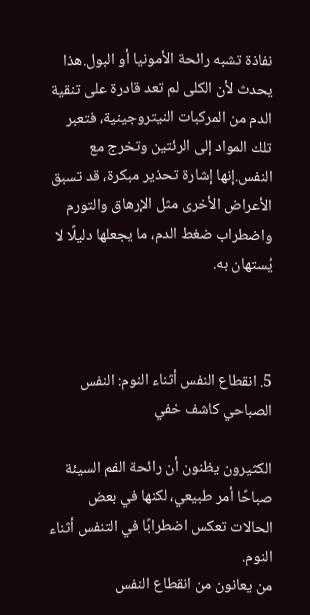نفاذة تشبه رائحة الأمونيا أو البول.هذا يحدث لأن الكلى لم تعد قادرة على تنقية الدم من المركبات النيتروجينية، فتعبر تلك المواد إلى الرئتين وتخرج مع النفس.إنها إشارة تحذير مبكرة، قد تسبق الأعراض الأخرى مثل الإرهاق والتورم واضطراب ضغط الدم، ما يجعلها دليلًا لا يُستهان به.



5. انقطاع النفس أثناء النوم: النفس الصباحي كاشف خفي

الكثيرون يظنون أن رائحة الفم السيئة صباحًا أمر طبيعي، لكنها في بعض الحالات تعكس اضطرابًا في التنفس أثناء النوم.
من يعانون من انقطاع النفس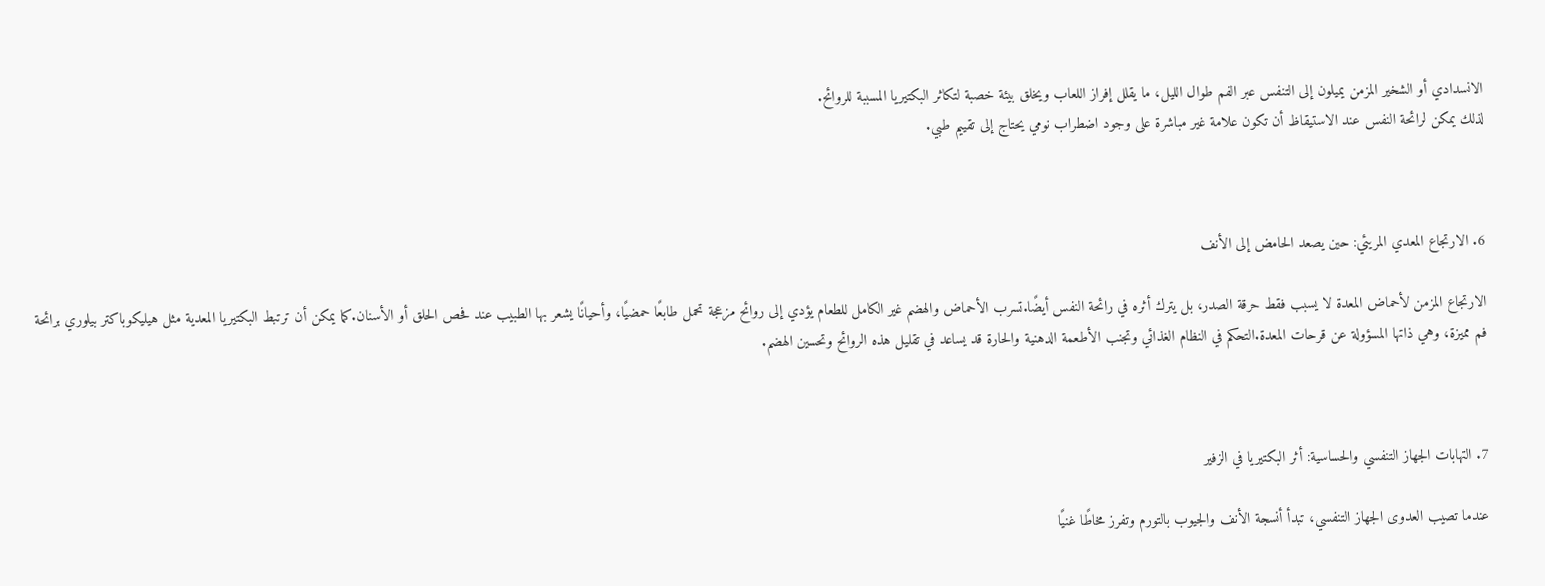الانسدادي أو الشخير المزمن يميلون إلى التنفس عبر الفم طوال الليل، ما يقلل إفراز اللعاب ويخلق بيئة خصبة لتكاثر البكتيريا المسببة للروائح.
لذلك يمكن لرائحة النفس عند الاستيقاظ أن تكون علامة غير مباشرة على وجود اضطراب نومي يحتاج إلى تقييم طبي.



6. الارتجاع المعدي المريئي: حين يصعد الحامض إلى الأنف

الارتجاع المزمن لأحماض المعدة لا يسبب فقط حرقة الصدر، بل يترك أثره في رائحة النفس أيضًا.تسرب الأحماض والهضم غير الكامل للطعام يؤدي إلى روائح مزعجة تحمل طابعًا حمضيًا، وأحيانًا يشعر بها الطبيب عند فحص الحلق أو الأسنان.كما يمكن أن ترتبط البكتيريا المعدية مثل هيليكوباكتر بيلوري برائحة فم مميزة، وهي ذاتها المسؤولة عن قرحات المعدة.التحكم في النظام الغذائي وتجنب الأطعمة الدهنية والحارة قد يساعد في تقليل هذه الروائح وتحسين الهضم.



7. التهابات الجهاز التنفسي والحساسية: أثر البكتيريا في الزفير

عندما تصيب العدوى الجهاز التنفسي، تبدأ أنسجة الأنف والجيوب بالتورم وتفرز مخاطًا غنيًا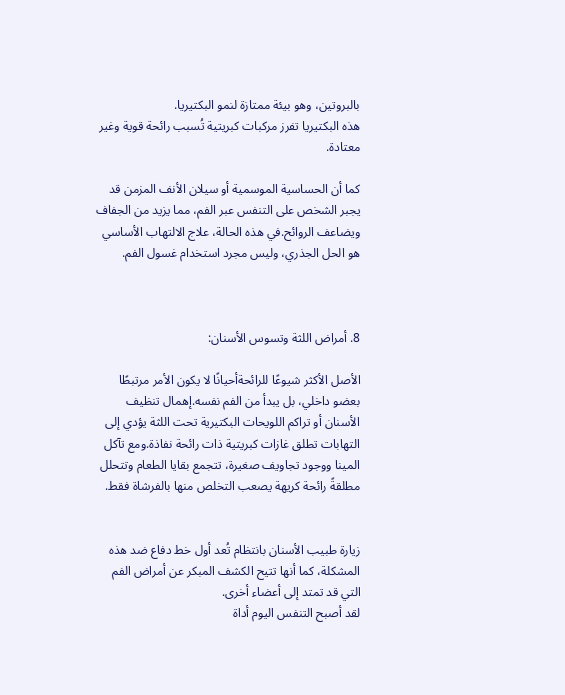بالبروتين، وهو بيئة ممتازة لنمو البكتيريا.
هذه البكتيريا تفرز مركبات كبريتية تُسبب رائحة قوية وغير معتادة.

كما أن الحساسية الموسمية أو سيلان الأنف المزمن قد يجبر الشخص على التنفس عبر الفم، مما يزيد من الجفاف ويضاعف الروائح.في هذه الحالة، علاج الالتهاب الأساسي هو الحل الجذري، وليس مجرد استخدام غسول الفم.



8. أمراض اللثة وتسوس الأسنان:

الأصل الأكثر شيوعًا للرائحةأحيانًا لا يكون الأمر مرتبطًا بعضو داخلي، بل يبدأ من الفم نفسه.إهمال تنظيف الأسنان أو تراكم اللويحات البكتيرية تحت اللثة يؤدي إلى التهابات تطلق غازات كبريتية ذات رائحة نفاذة.ومع تآكل المينا ووجود تجاويف صغيرة، تتجمع بقايا الطعام وتتحلل مطلقةً رائحة كريهة يصعب التخلص منها بالفرشاة فقط.


زيارة طبيب الأسنان بانتظام تُعد أول خط دفاع ضد هذه المشكلة، كما أنها تتيح الكشف المبكر عن أمراض الفم التي قد تمتد إلى أعضاء أخرى.
لقد أصبح التنفس اليوم أداة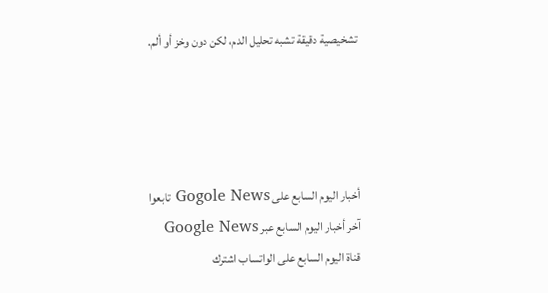تشخيصية دقيقة تشبه تحليل الدم، لكن دون وخز أو ألم.




أخبار اليوم السابع على Gogole News تابعوا آخر أخبار اليوم السابع عبر Google News
قناة اليوم السابع على الواتساب اشترك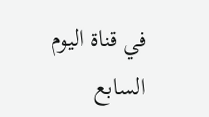في قناة اليوم السابع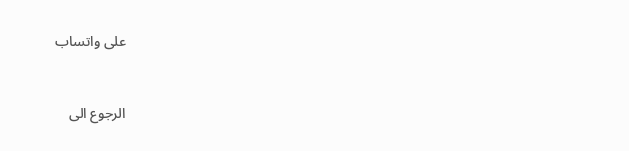على واتساب



الرجوع الى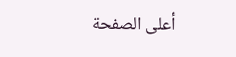أعلى الصفحة